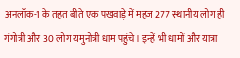अनलॉक-1 के तहत बीते एक पखवाड़े में महज 277 स्थानीय लोग ही गंगोत्री और 30 लोग यमुनोत्री धाम पहुंचे। इन्हें भी धामों और यात्रा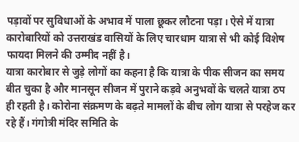पड़ावों पर सुविधाओं के अभाव में पाला छूकर लौटना पड़ा। ऐसे में यात्रा कारोबारियों को उत्तराखंड वासियों के लिए चारधाम यात्रा से भी कोई विशेष फायदा मिलने की उम्मीद नहीं है।
यात्रा कारोबार से जुड़े लोगों का कहना है कि यात्रा के पीक सीजन का समय बीत चुका है और मानसून सीजन में पुराने कड़वे अनुभवों के चलते यात्रा ठप ही रहती है। कोरोना संक्रमण के बढ़ते मामलों के बीच लोग यात्रा से परहेज कर रहे हैं। गंगोत्री मंदिर समिति के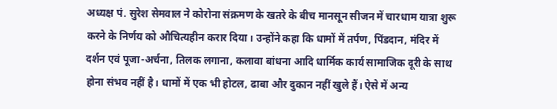अध्यक्ष पं. सुरेश सेमवाल ने कोरोना संक्रमण के खतरे के बीच मानसून सीजन में चारधाम यात्रा शुरू करने के निर्णय को औचित्यहीन करार दिया। उन्होंने कहा कि धामों में तर्पण, पिंडदान, मंदिर में दर्शन एवं पूजा-अर्चना, तिलक लगाना, कलावा बांधना आदि धार्मिक कार्य सामाजिक दूरी के साथ होना संभव नहीं है। धामों में एक भी होटल, ढाबा और दुकान नहीं खुले हैं। ऐसे में अन्य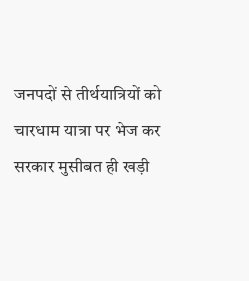जनपदों से तीर्थयात्रियों को चारधाम यात्रा पर भेज कर सरकार मुसीबत ही खड़ी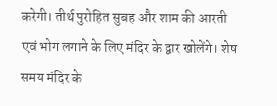करेगी। तीर्थ पुरोहित सुबह और शाम की आरती एवं भोग लगाने के लिए मंदिर के द्वार खोलेंगे। शेष समय मंदिर के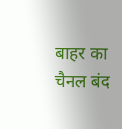बाहर का चैनल बंद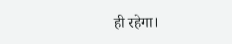ही रहेगा।